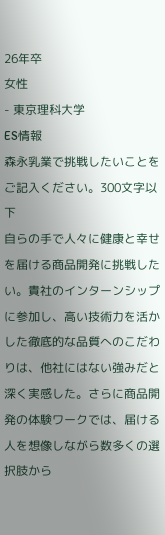26年卒
女性
- 東京理科大学
ES情報
森永乳業で挑戦したいことをご記入ください。300文字以下
自らの手で人々に健康と幸せを届ける商品開発に挑戦したい。貴社のインターンシップに参加し、高い技術力を活かした徹底的な品質へのこだわりは、他社にはない強みだと深く実感した。さらに商品開発の体験ワークでは、届ける人を想像しながら数多くの選択肢から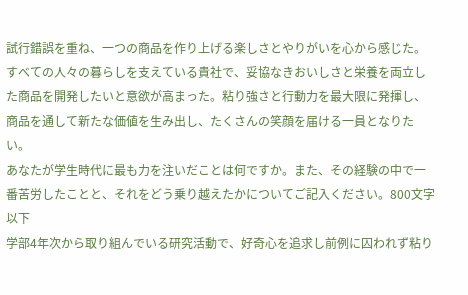試行錯誤を重ね、一つの商品を作り上げる楽しさとやりがいを心から感じた。すべての人々の暮らしを支えている貴社で、妥協なきおいしさと栄養を両立した商品を開発したいと意欲が高まった。粘り強さと行動力を最大限に発揮し、商品を通して新たな価値を生み出し、たくさんの笑顔を届ける一員となりたい。
あなたが学生時代に最も力を注いだことは何ですか。また、その経験の中で一番苦労したことと、それをどう乗り越えたかについてご記入ください。800文字以下
学部4年次から取り組んでいる研究活動で、好奇心を追求し前例に囚われず粘り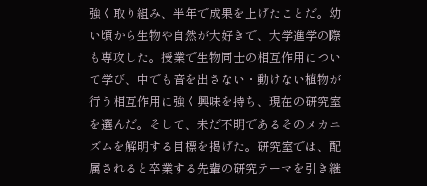強く取り組み、半年で成果を上げたことだ。幼い頃から生物や自然が大好きで、大学進学の際も専攻した。授業で生物同士の相互作用について学び、中でも音を出さない・動けない植物が行う相互作用に強く興味を持ち、現在の研究室を選んだ。そして、未だ不明であるそのメカニズムを解明する目標を掲げた。研究室では、配属されると卒業する先輩の研究テーマを引き継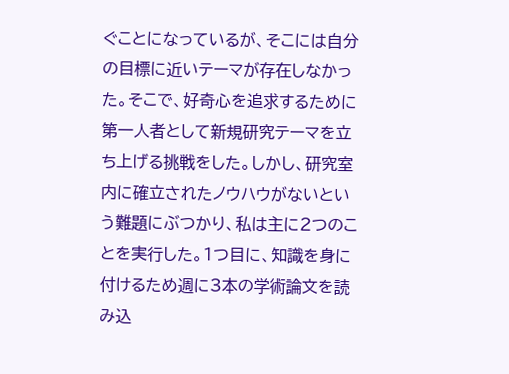ぐことになっているが、そこには自分の目標に近いテーマが存在しなかった。そこで、好奇心を追求するために第一人者として新規研究テーマを立ち上げる挑戦をした。しかし、研究室内に確立されたノウハウがないという難題にぶつかり、私は主に2つのことを実行した。1つ目に、知識を身に付けるため週に3本の学術論文を読み込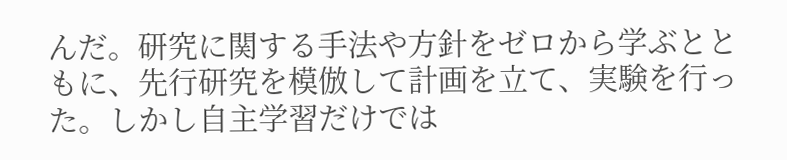んだ。研究に関する手法や方針をゼロから学ぶとともに、先行研究を模倣して計画を立て、実験を行った。しかし自主学習だけでは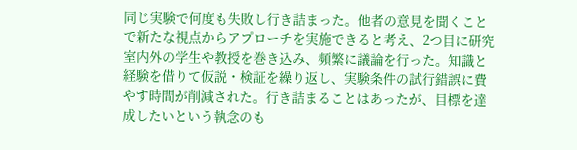同じ実験で何度も失敗し行き詰まった。他者の意見を聞くことで新たな視点からアプローチを実施できると考え、2つ目に研究室内外の学生や教授を巻き込み、頻繁に議論を行った。知識と経験を借りて仮説・検証を繰り返し、実験条件の試行錯誤に費やす時間が削減された。行き詰まることはあったが、目標を達成したいという執念のも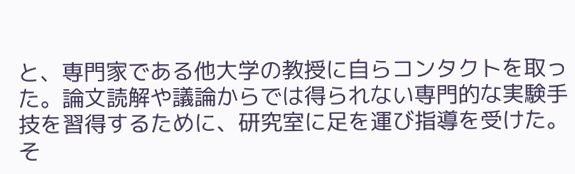と、専門家である他大学の教授に自らコンタクトを取った。論文読解や議論からでは得られない専門的な実験手技を習得するために、研究室に足を運び指導を受けた。そ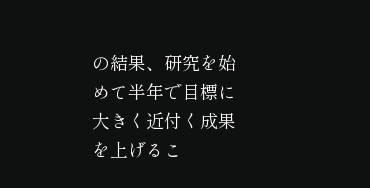の結果、研究を始めて半年で目標に大きく近付く成果を上げるこ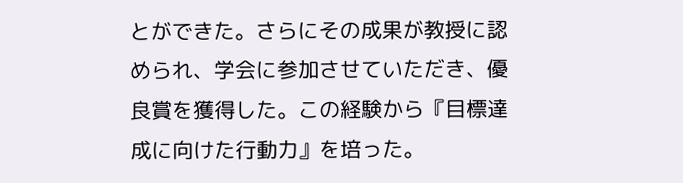とができた。さらにその成果が教授に認められ、学会に参加させていただき、優良賞を獲得した。この経験から『目標達成に向けた行動力』を培った。